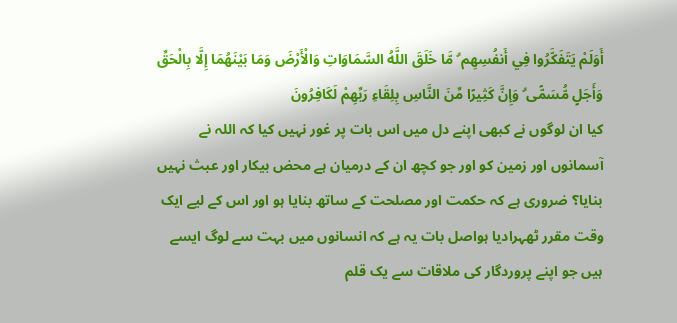أَوَلَمْ يَتَفَكَّرُوا فِي أَنفُسِهِم ۗ مَّا خَلَقَ اللَّهُ السَّمَاوَاتِ وَالْأَرْضَ وَمَا بَيْنَهُمَا إِلَّا بِالْحَقِّ وَأَجَلٍ مُّسَمًّى ۗ وَإِنَّ كَثِيرًا مِّنَ النَّاسِ بِلِقَاءِ رَبِّهِمْ لَكَافِرُونَ
کیا ان لوگوں نے کبھی اپنے دل میں اس بات پر غور نہیں کیا کہ اللہ نے آسمانوں اور زمین کو اور جو کچھ ان کے درمیان ہے محض بیکار اور عبث نہیں بنایا؟ ضروری ہے کہ حکمت اور مصلحت کے ساتھ بنایا ہو اور اس کے لیے ایک وقت مقرر ٹھہرادیا ہواصل بات یہ ہے کہ انسانوں میں بہت سے لوگ ایسے ہیں جو اپنے پروردگار کی ملاقات سے یک قلم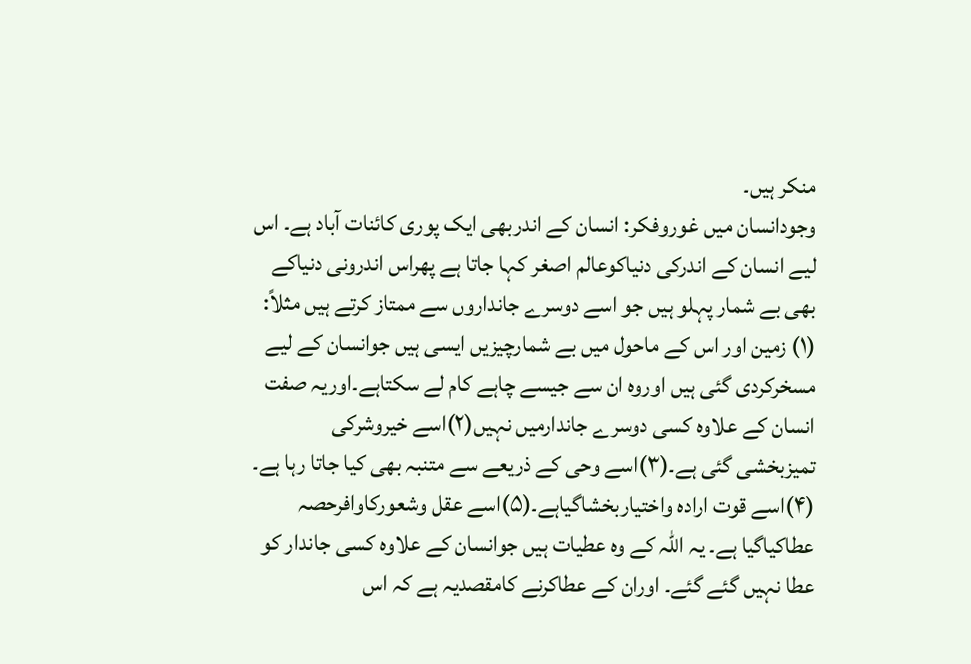منکر ہیں۔
وجودانسان میں غوروفکر: انسان کے اندربھی ایک پوری کائنات آباد ہے۔ اس لیے انسان کے اندرکی دنیاکوعالم اصغر کہا جاتا ہے پھراس اندرونی دنیاکے بھی بے شمار پہلو ہیں جو اسے دوسرے جانداروں سے ممتاز کرتے ہیں مثلاً: (۱) زمین اور اس کے ماحول میں بے شمارچیزیں ایسی ہیں جوانسان کے لیے مسخرکردی گئی ہیں اوروہ ان سے جیسے چاہے کام لے سکتاہے۔اوریہ صفت انسان کے علاوہ کسی دوسرے جاندارمیں نہیں(۲)اسے خیروشرکی تمیزبخشی گئی ہے۔(۳)اسے وحی کے ذریعے سے متنبہ بھی کیا جاتا رہا ہے۔ (۴)اسے قوت ارادہ واختیاربخشاگیاہے۔(۵)اسے عقل وشعورکاوافرحصہ عطاکیاگیا ہے۔ یہ اللہ کے وہ عطیات ہیں جوانسان کے علاوہ کسی جاندار کو عطا نہیں گئے گئے۔ اوران کے عطاکرنے کامقصدیہ ہے کہ اس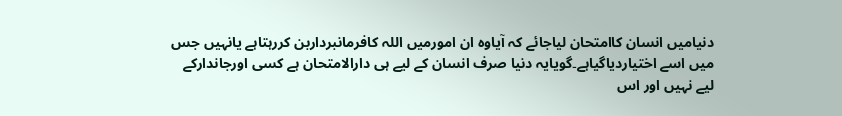دنیامیں انسان کاامتحان لیاجائے کہ آیاوہ ان امورمیں اللہ کافرمانبرداربن کررہتاہے یانہیں جس میں اسے اختیاردیاگیاہے۔گویایہ دنیا صرف انسان کے لیے ہی دارالامتحان ہے کسی اورجاندارکے لیے نہیں اور اس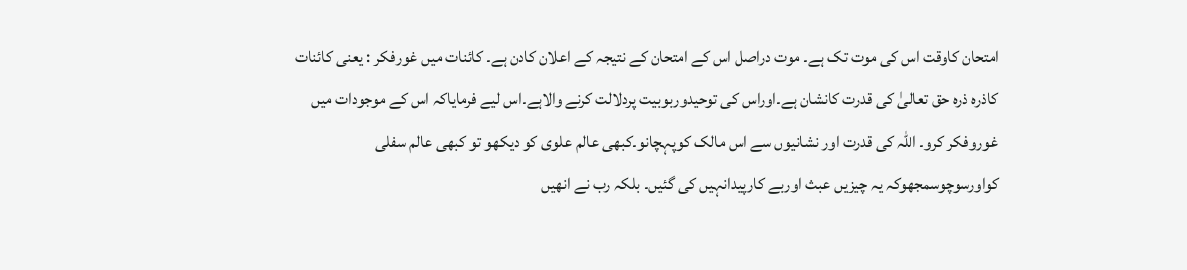امتحان کاوقت اس کی موت تک ہے۔ موت دراصل اس کے امتحان کے نتیجہ کے اعلان کادن ہے۔ کائنات میں غورفکر : یعنی کائنات کاذرہ ذرہ حق تعالیٰ کی قدرت کانشان ہے۔اوراس کی توحیدوربوبیت پردلالت کرنے والاہے۔اس لیے فرمایاکہ اس کے موجودات میں غوروفکر کرو۔ اللہ کی قدرت اور نشانیوں سے اس مالک کوپہچانو۔کبھی عالم علوی کو دیکھو تو کبھی عالم سفلی کواورسوچوسمجھوکہ یہ چیزیں عبث اوربے کارپیدانہیں کی گئیں۔ بلکہ رب نے انھیں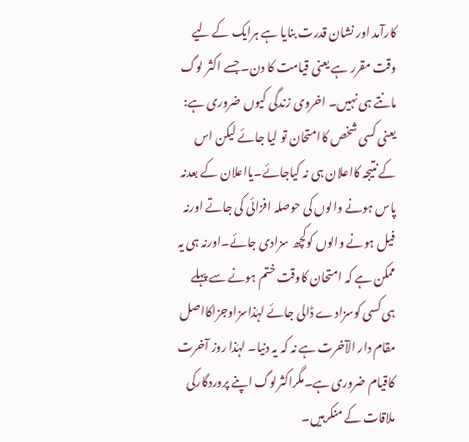کارآمد اور نشان قدرت بنایا ہے ہرایک کے لیے وقت مقرر ہے یعنی قیامت کا دن۔ جسے اکثر لوگ مانتے ہی نہیں۔ اخروی زندگی کیوں ضروری ہے: یعنی کسی شخص کاامتحان تو لیا جائے لیکن اس کے نتیجہ کااعلان ہی نہ کیاجائے۔یااعلان کے بعدنہ پاس ہونے والوں کی حوصلہ افزائی کی جاتے اورنہ فیل ہونے والوں کوکچھ سزادی جائے۔اورنہ ہی یہ ممکن ہے کہ امتحان کاوقت ختم ہونے سے پہلے ہی کسی کوسزادے ڈالی جائے لہٰذاسزاوجزاکااصل مقام دار الآخرت ہے نہ کہ یہ دنیا۔ لہٰذا روز آخرت کاقیام ضروری ہے۔مگراکثرلوگ اپنے پروردگارکی ملاقات کے منکرہیں۔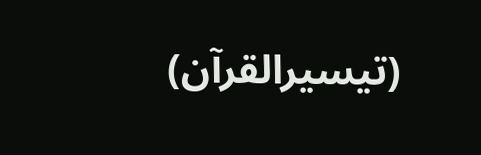(تیسیرالقرآن)